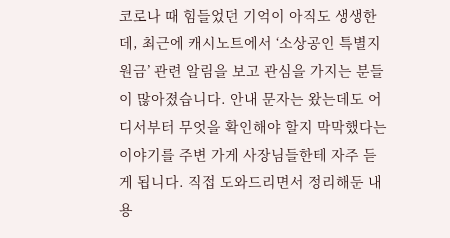코로나 때 힘들었던 기억이 아직도 생생한데, 최근에 캐시노트에서 ‘소상공인 특별지원금’ 관련 알림을 보고 관심을 가지는 분들이 많아졌습니다. 안내 문자는 왔는데도 어디서부터 무엇을 확인해야 할지 막막했다는 이야기를 주변 가게 사장님들한테 자주 듣게 됩니다. 직접 도와드리면서 정리해둔 내용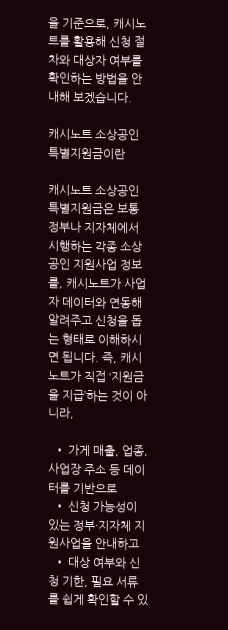을 기준으로, 캐시노트를 활용해 신청 절차와 대상자 여부를 확인하는 방법을 안내해 보겠습니다.

캐시노트 소상공인 특별지원금이란

캐시노트 소상공인 특별지원금은 보통 정부나 지자체에서 시행하는 각종 소상공인 지원사업 정보를, 캐시노트가 사업자 데이터와 연동해 알려주고 신청을 돕는 형태로 이해하시면 됩니다. 즉, 캐시노트가 직접 ‘지원금을 지급’하는 것이 아니라,

  • 가게 매출, 업종, 사업장 주소 등 데이터를 기반으로
  • 신청 가능성이 있는 정부·지자체 지원사업을 안내하고
  • 대상 여부와 신청 기한, 필요 서류를 쉽게 확인할 수 있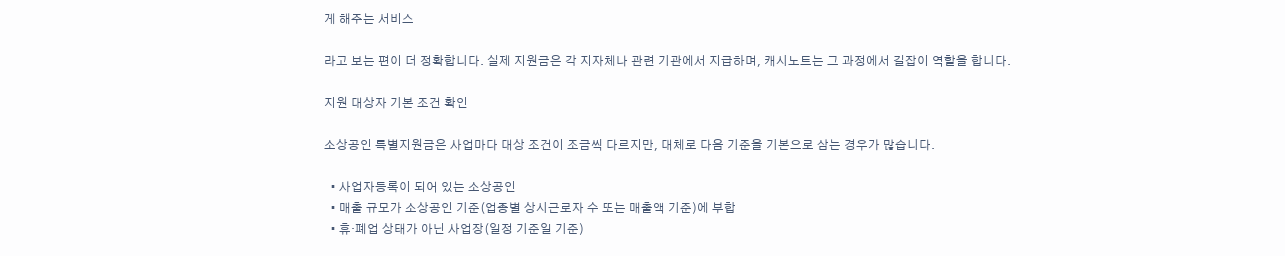게 해주는 서비스

라고 보는 편이 더 정확합니다. 실제 지원금은 각 지자체나 관련 기관에서 지급하며, 캐시노트는 그 과정에서 길잡이 역할을 합니다.

지원 대상자 기본 조건 확인

소상공인 특별지원금은 사업마다 대상 조건이 조금씩 다르지만, 대체로 다음 기준을 기본으로 삼는 경우가 많습니다.

  • 사업자등록이 되어 있는 소상공인
  • 매출 규모가 소상공인 기준(업종별 상시근로자 수 또는 매출액 기준)에 부합
  • 휴·폐업 상태가 아닌 사업장(일정 기준일 기준)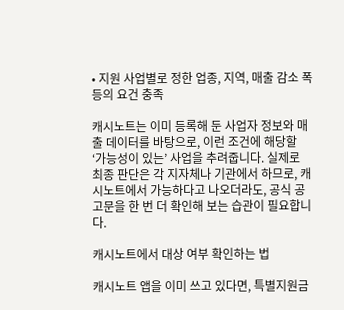• 지원 사업별로 정한 업종, 지역, 매출 감소 폭 등의 요건 충족

캐시노트는 이미 등록해 둔 사업자 정보와 매출 데이터를 바탕으로, 이런 조건에 해당할 ‘가능성이 있는’ 사업을 추려줍니다. 실제로 최종 판단은 각 지자체나 기관에서 하므로, 캐시노트에서 가능하다고 나오더라도, 공식 공고문을 한 번 더 확인해 보는 습관이 필요합니다.

캐시노트에서 대상 여부 확인하는 법

캐시노트 앱을 이미 쓰고 있다면, 특별지원금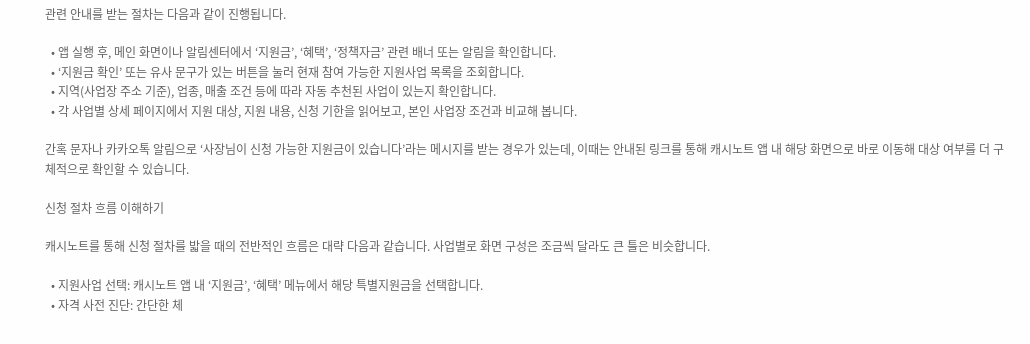관련 안내를 받는 절차는 다음과 같이 진행됩니다.

  • 앱 실행 후, 메인 화면이나 알림센터에서 ‘지원금’, ‘혜택’, ‘정책자금’ 관련 배너 또는 알림을 확인합니다.
  • ‘지원금 확인’ 또는 유사 문구가 있는 버튼을 눌러 현재 참여 가능한 지원사업 목록을 조회합니다.
  • 지역(사업장 주소 기준), 업종, 매출 조건 등에 따라 자동 추천된 사업이 있는지 확인합니다.
  • 각 사업별 상세 페이지에서 지원 대상, 지원 내용, 신청 기한을 읽어보고, 본인 사업장 조건과 비교해 봅니다.

간혹 문자나 카카오톡 알림으로 ‘사장님이 신청 가능한 지원금이 있습니다’라는 메시지를 받는 경우가 있는데, 이때는 안내된 링크를 통해 캐시노트 앱 내 해당 화면으로 바로 이동해 대상 여부를 더 구체적으로 확인할 수 있습니다.

신청 절차 흐름 이해하기

캐시노트를 통해 신청 절차를 밟을 때의 전반적인 흐름은 대략 다음과 같습니다. 사업별로 화면 구성은 조금씩 달라도 큰 틀은 비슷합니다.

  • 지원사업 선택: 캐시노트 앱 내 ‘지원금’, ‘혜택’ 메뉴에서 해당 특별지원금을 선택합니다.
  • 자격 사전 진단: 간단한 체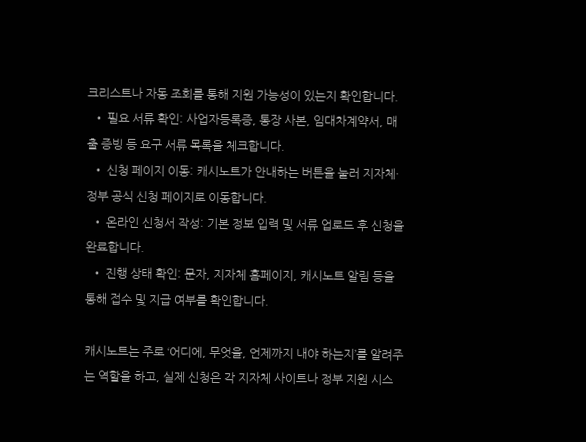크리스트나 자동 조회를 통해 지원 가능성이 있는지 확인합니다.
  • 필요 서류 확인: 사업자등록증, 통장 사본, 임대차계약서, 매출 증빙 등 요구 서류 목록을 체크합니다.
  • 신청 페이지 이동: 캐시노트가 안내하는 버튼을 눌러 지자체·정부 공식 신청 페이지로 이동합니다.
  • 온라인 신청서 작성: 기본 정보 입력 및 서류 업로드 후 신청을 완료합니다.
  • 진행 상태 확인: 문자, 지자체 홈페이지, 캐시노트 알림 등을 통해 접수 및 지급 여부를 확인합니다.

캐시노트는 주로 ‘어디에, 무엇을, 언제까지 내야 하는지’를 알려주는 역할을 하고, 실제 신청은 각 지자체 사이트나 정부 지원 시스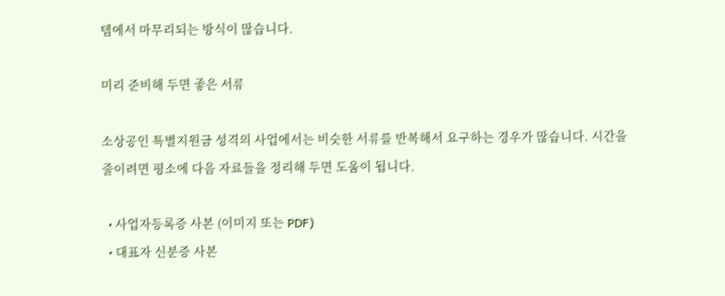템에서 마무리되는 방식이 많습니다.

미리 준비해 두면 좋은 서류

소상공인 특별지원금 성격의 사업에서는 비슷한 서류를 반복해서 요구하는 경우가 많습니다. 시간을 줄이려면 평소에 다음 자료들을 정리해 두면 도움이 됩니다.

  • 사업자등록증 사본 (이미지 또는 PDF)
  • 대표자 신분증 사본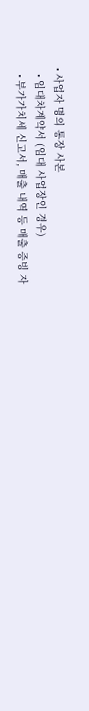• 사업자 명의 통장 사본
  • 임대차계약서 (임대 사업장인 경우)
  • 부가가치세 신고서, 매출 내역 등 매출 증빙 자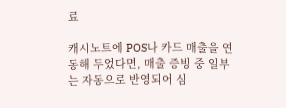료

캐시노트에 POS나 카드 매출을 연동해 두었다면, 매출 증빙 중 일부는 자동으로 반영되어 심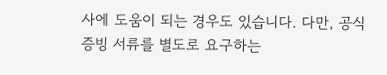사에 도움이 되는 경우도 있습니다. 다만, 공식 증빙 서류를 별도로 요구하는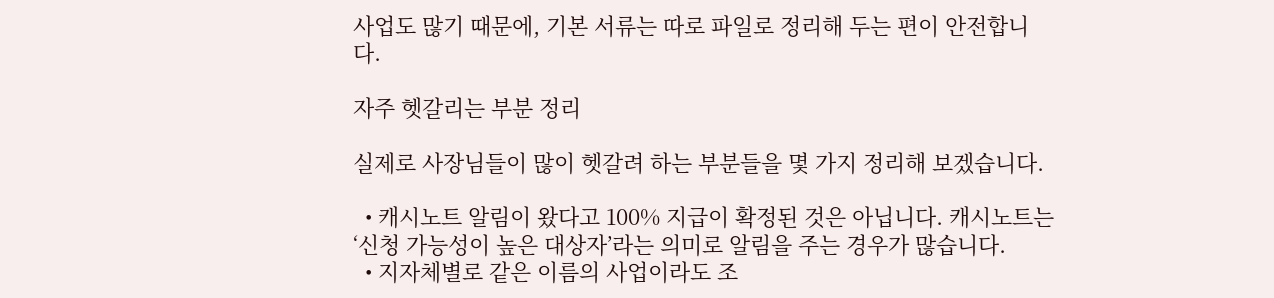사업도 많기 때문에, 기본 서류는 따로 파일로 정리해 두는 편이 안전합니다.

자주 헷갈리는 부분 정리

실제로 사장님들이 많이 헷갈려 하는 부분들을 몇 가지 정리해 보겠습니다.

  • 캐시노트 알림이 왔다고 100% 지급이 확정된 것은 아닙니다. 캐시노트는 ‘신청 가능성이 높은 대상자’라는 의미로 알림을 주는 경우가 많습니다.
  • 지자체별로 같은 이름의 사업이라도 조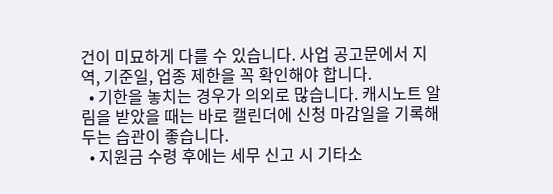건이 미묘하게 다를 수 있습니다. 사업 공고문에서 지역, 기준일, 업종 제한을 꼭 확인해야 합니다.
  • 기한을 놓치는 경우가 의외로 많습니다. 캐시노트 알림을 받았을 때는 바로 캘린더에 신청 마감일을 기록해 두는 습관이 좋습니다.
  • 지원금 수령 후에는 세무 신고 시 기타소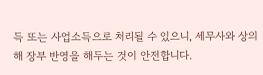득 또는 사업소득으로 처리될 수 있으니, 세무사와 상의해 장부 반영을 해두는 것이 안전합니다.